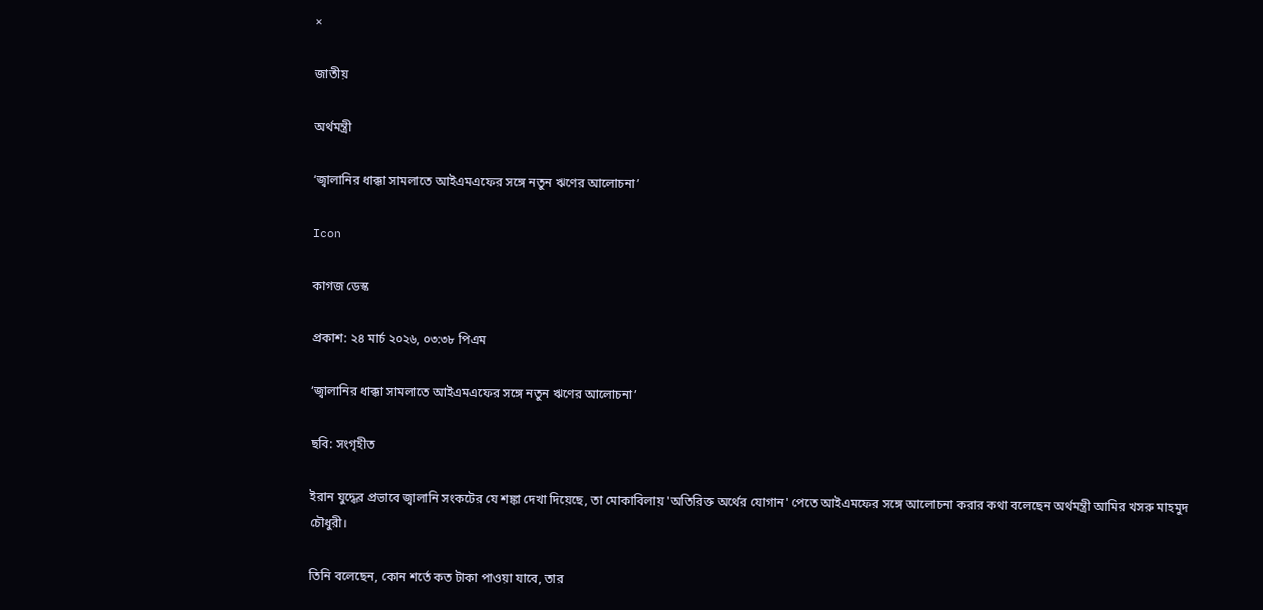×

জাতীয়

অর্থমন্ত্রী

‘জ্বালানির ধাক্কা সামলাতে আইএমএফের সঙ্গে নতুন ঋণের আলোচনা’

Icon

কাগজ ডেস্ক

প্রকাশ: ২৪ মার্চ ২০২৬, ০৩:৩৮ পিএম

‘জ্বালানির ধাক্কা সামলাতে আইএমএফের সঙ্গে নতুন ঋণের আলোচনা’

ছবি: সংগৃহীত

ইরান যুদ্ধের প্রভাবে জ্বালানি সংকটের যে শঙ্কা দেখা দিয়েছে, তা মোকাবিলায় 'অতিরিক্ত অর্থের যোগান' পেতে আইএমফের সঙ্গে আলোচনা করার কথা বলেছেন অর্থমন্ত্রী আমির খসরু মাহমুদ চৌধুরী।

তিনি বলেছেন, কোন শর্তে কত টাকা পাওয়া যাবে, তার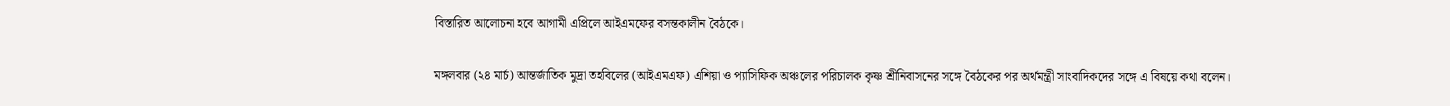বিস্তারিত আলোচনা হবে আগামী এপ্রিলে আইএমফের বসন্তকালীন বৈঠকে।

মঙ্গলবার (২৪ মার্চ) আন্তর্জাতিক মুদ্রা তহবিলের (আইএমএফ) এশিয়া ও প্যাসিফিক অঞ্চলের পরিচালক কৃষ্ণ শ্রীনিবাসনের সঙ্গে বৈঠকের পর অর্থমন্ত্রী সাংবাদিকদের সঙ্গে এ বিষয়ে কথা বলেন।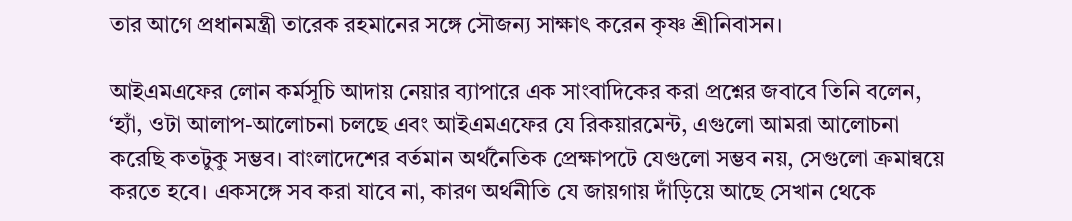তার আগে প্রধানমন্ত্রী তারেক রহমানের সঙ্গে সৌজন্য সাক্ষাৎ করেন কৃষ্ণ শ্রীনিবাসন।

আইএমএফের লোন কর্মসূচি আদায় নেয়ার ব্যাপারে এক সাংবাদিকের করা প্রশ্নের জবাবে তিনি বলেন, ‘হ্যাঁ, ওটা আলাপ-আলোচনা চলছে এবং আইএমএফের যে রিকয়ারমেন্ট, এগুলো আমরা আলোচনা করেছি কতটুকু সম্ভব। বাংলাদেশের বর্তমান অর্থনৈতিক প্রেক্ষাপটে যেগুলো সম্ভব নয়, সেগুলো ক্রমান্বয়ে করতে হবে। একসঙ্গে সব করা যাবে না, কারণ অর্থনীতি যে জায়গায় দাঁড়িয়ে আছে সেখান থেকে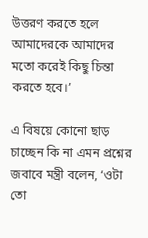উত্তরণ করতে হলে আমাদেরকে আমাদের মতো করেই কিছু চিন্তা করতে হবে।’

এ বিষয়ে কোনো ছাড় চাচ্ছেন কি না এমন প্রশ্নের জবাবে মন্ত্রী বলেন, ‘ওটা তো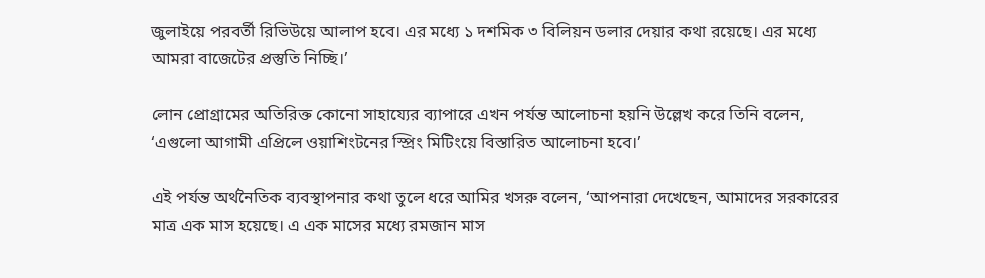জুলাইয়ে পরবর্তী রিভিউয়ে আলাপ হবে। এর মধ্যে ১ দশমিক ৩ বিলিয়ন ডলার দেয়ার কথা রয়েছে। এর মধ্যে আমরা বাজেটের প্রস্তুতি নিচ্ছি।’

লোন প্রোগ্রামের অতিরিক্ত কোনো সাহায্যের ব্যাপারে এখন পর্যন্ত আলোচনা হয়নি উল্লেখ করে তিনি বলেন, ‘এগুলো আগামী এপ্রিলে ওয়াশিংটনের স্প্রিং মিটিংয়ে বিস্তারিত আলোচনা হবে।’

এই পর্যন্ত অর্থনৈতিক ব্যবস্থাপনার কথা তুলে ধরে আমির খসরু বলেন, ‘আপনারা দেখেছেন, আমাদের সরকারের মাত্র এক মাস হয়েছে। এ এক মাসের মধ্যে রমজান মাস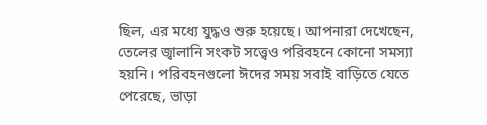ছিল, এর মধ্যে যুদ্ধও শুরু হয়েছে। আপনারা দেখেছেন, তেলের জ্বালানি সংকট সত্ত্বেও পরিবহনে কোনো সমস্যা হয়নি। পরিবহনগুলো ঈদের সময় সবাই বাড়িতে যেতে পেরেছে, ভাড়া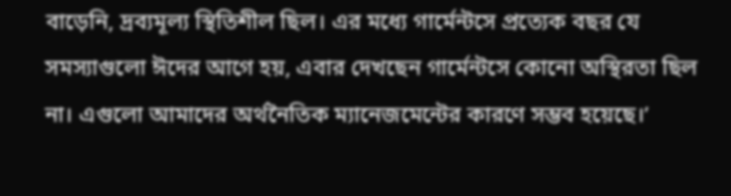বাড়েনি, দ্রব্যমূল্য স্থিতিশীল ছিল। এর মধ্যে গার্মেন্টসে প্রত্যেক বছর যে সমস্যাগুলো ঈদের আগে হয়, এবার দেখছেন গার্মেন্টসে কোনো অস্থিরতা ছিল না। এগুলো আমাদের অর্থনৈতিক ম্যানেজমেন্টের কারণে সম্ভব হয়েছে।’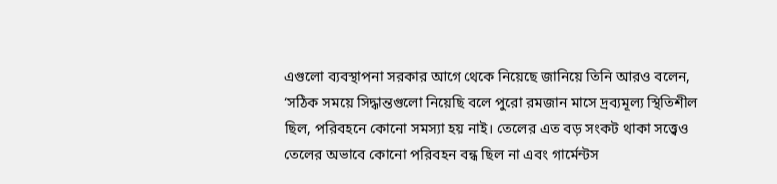এগুলো ব্যবস্থাপনা সরকার আগে থেকে নিয়েছে জানিয়ে তিনি আরও বলেন, ‘সঠিক সময়ে সিদ্ধান্তগুলো নিয়েছি বলে পুরো রমজান মাসে দ্রব্যমূল্য স্থিতিশীল ছিল, পরিবহনে কোনো সমস্যা হয় নাই। তেলের এত বড় সংকট থাকা সত্ত্বেও তেলের অভাবে কোনো পরিবহন বন্ধ ছিল না এবং গার্মেন্টস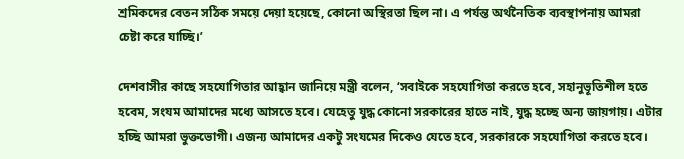শ্রমিকদের বেতন সঠিক সময়ে দেয়া হয়েছে, কোনো অস্থিরতা ছিল না। এ পর্যন্ত অর্থনৈতিক ব্যবস্থাপনায় আমরা চেষ্টা করে যাচ্ছি।’

দেশবাসীর কাছে সহযোগিতার আহ্বান জানিয়ে মন্ত্রী বলেন, ‘সবাইকে সহযোগিতা করতে হবে, সহানুভূতিশীল হতে হবেম, সংযম আমাদের মধ্যে আসতে হবে। যেহেতু যুদ্ধ কোনো সরকারের হাতে নাই, যুদ্ধ হচ্ছে অন্য জায়গায়। এটার হচ্ছি আমরা ভুক্তভোগী। এজন্য আমাদের একটু সংযমের দিকেও যেতে হবে, সরকারকে সহযোগিতা করতে হবে।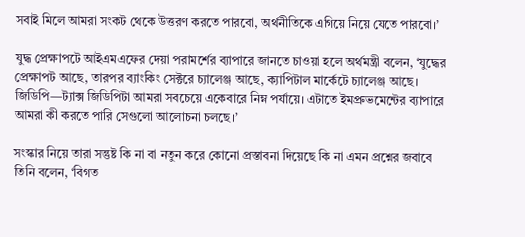সবাই মিলে আমরা সংকট থেকে উত্তরণ করতে পারবো, অর্থনীতিকে এগিয়ে নিয়ে যেতে পারবো।’

যুদ্ধ প্রেক্ষাপটে আইএমএফের দেয়া পরামর্শের ব্যাপারে জানতে চাওয়া হলে অর্থমন্ত্রী বলেন, ‘যুদ্ধের প্রেক্ষাপট আছে, তারপর ব্যাংকিং সেক্টরে চ্যালেঞ্জ আছে, ক্যাপিটাল মার্কেটে চ্যালেঞ্জ আছে। জিডিপি—ট্যাক্স জিডিপিটা আমরা সবচেয়ে একেবারে নিম্ন পর্যায়ে। এটাতে ইমপ্রুভমেন্টের ব্যাপারে আমরা কী করতে পারি সেগুলো আলোচনা চলছে।’

সংস্কার নিয়ে তারা সন্তুষ্ট কি না বা নতুন করে কোনো প্রস্তাবনা দিয়েছে কি না এমন প্রশ্নের জবাবে তিনি বলেন, ‘বিগত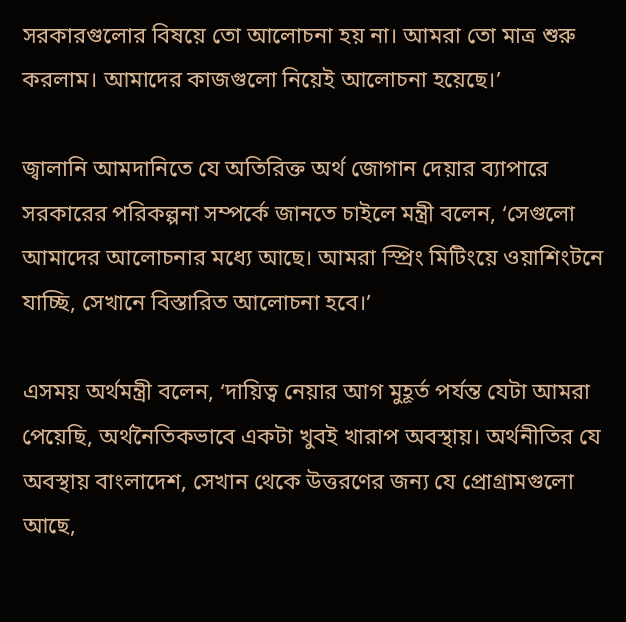সরকারগুলোর বিষয়ে তো আলোচনা হয় না। আমরা তো মাত্র শুরু করলাম। আমাদের কাজগুলো নিয়েই আলোচনা হয়েছে।’

জ্বালানি আমদানিতে যে অতিরিক্ত অর্থ জোগান দেয়ার ব্যাপারে সরকারের পরিকল্পনা সম্পর্কে জানতে চাইলে মন্ত্রী বলেন, ‘সেগুলো আমাদের আলোচনার মধ্যে আছে। আমরা স্প্রিং মিটিংয়ে ওয়াশিংটনে যাচ্ছি, সেখানে বিস্তারিত আলোচনা হবে।’

এসময় অর্থমন্ত্রী বলেন, ‘দায়িত্ব নেয়ার আগ মুহূর্ত পর্যন্ত যেটা আমরা পেয়েছি, অর্থনৈতিকভাবে একটা খুবই খারাপ অবস্থায়। অর্থনীতির যে অবস্থায় বাংলাদেশ, সেখান থেকে উত্তরণের জন্য যে প্রোগ্রামগুলো আছে,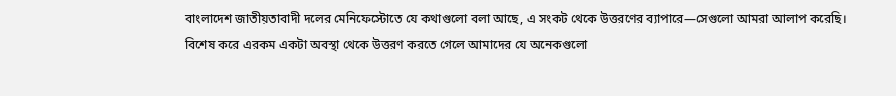বাংলাদেশ জাতীয়তাবাদী দলের মেনিফেস্টোতে যে কথাগুলো বলা আছে, এ সংকট থেকে উত্তরণের ব্যাপারে—সেগুলো আমরা আলাপ করেছি। বিশেষ করে এরকম একটা অবস্থা থেকে উত্তরণ করতে গেলে আমাদের যে অনেকগুলো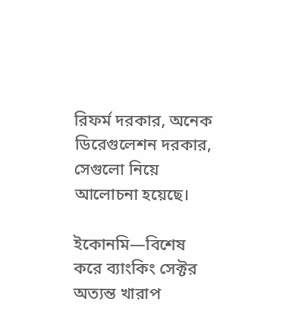রিফর্ম দরকার, অনেক ডিরেগুলেশন দরকার, সেগুলো নিয়ে আলোচনা হয়েছে।

ইকোনমি—বিশেষ করে ব্যাংকিং সেক্টর অত্যন্ত খারাপ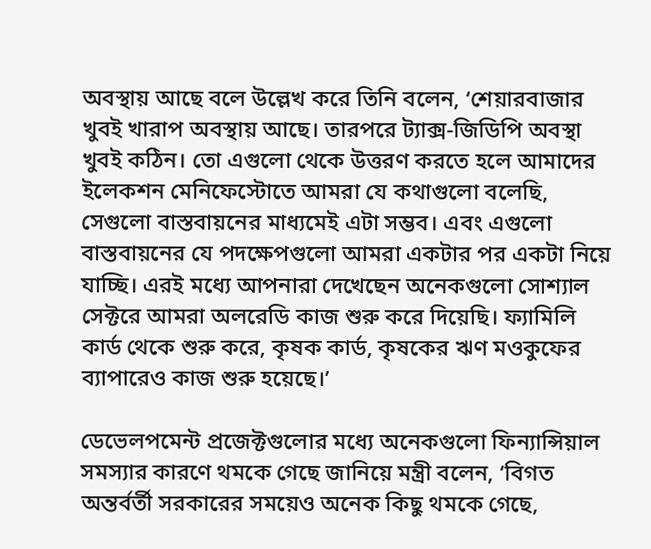অবস্থায় আছে বলে উল্লেখ করে তিনি বলেন, ‘শেয়ারবাজার খুবই খারাপ অবস্থায় আছে। তারপরে ট্যাক্স-জিডিপি অবস্থা খুবই কঠিন। তো এগুলো থেকে উত্তরণ করতে হলে আমাদের ইলেকশন মেনিফেস্টোতে আমরা যে কথাগুলো বলেছি, সেগুলো বাস্তবায়নের মাধ্যমেই এটা সম্ভব। এবং এগুলো বাস্তবায়নের যে পদক্ষেপগুলো আমরা একটার পর একটা নিয়ে যাচ্ছি। এরই মধ্যে আপনারা দেখেছেন অনেকগুলো সোশ্যাল সেক্টরে আমরা অলরেডি কাজ শুরু করে দিয়েছি। ফ্যামিলি কার্ড থেকে শুরু করে, কৃষক কার্ড, কৃষকের ঋণ মওকুফের ব্যাপারেও কাজ শুরু হয়েছে।’

ডেভেলপমেন্ট প্রজেক্টগুলোর মধ্যে অনেকগুলো ফিন্যান্সিয়াল সমস্যার কারণে থমকে গেছে জানিয়ে মন্ত্রী বলেন, ‘বিগত অন্তর্বর্তী সরকারের সময়েও অনেক কিছু থমকে গেছে,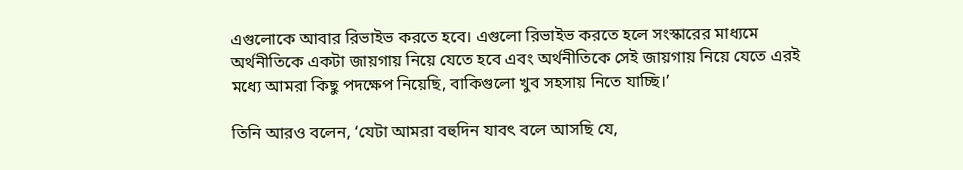এগুলোকে আবার রিভাইভ করতে হবে। এগুলো রিভাইভ করতে হলে সংস্কারের মাধ্যমে অর্থনীতিকে একটা জায়গায় নিয়ে যেতে হবে এবং অর্থনীতিকে সেই জায়গায় নিয়ে যেতে এরই মধ্যে আমরা কিছু পদক্ষেপ নিয়েছি, বাকিগুলো খুব সহসায় নিতে যাচ্ছি।’

তিনি আরও বলেন, ‘যেটা আমরা বহুদিন যাবৎ বলে আসছি যে,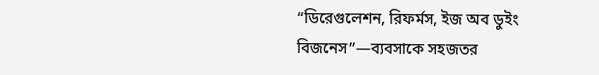“ডিরেগুলেশন, রিফর্মস, ইজ অব ডুইং বিজনেস”—ব্যবসাকে সহজতর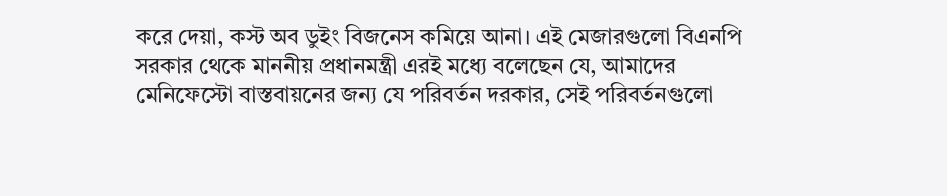করে দেয়া, কস্ট অব ডুইং বিজনেস কমিয়ে আনা। এই মেজারগুলো বিএনপি সরকার থেকে মাননীয় প্রধানমন্ত্রী এরই মধ্যে বলেছেন যে, আমাদের মেনিফেস্টো বাস্তবায়নের জন্য যে পরিবর্তন দরকার, সেই পরিবর্তনগুলো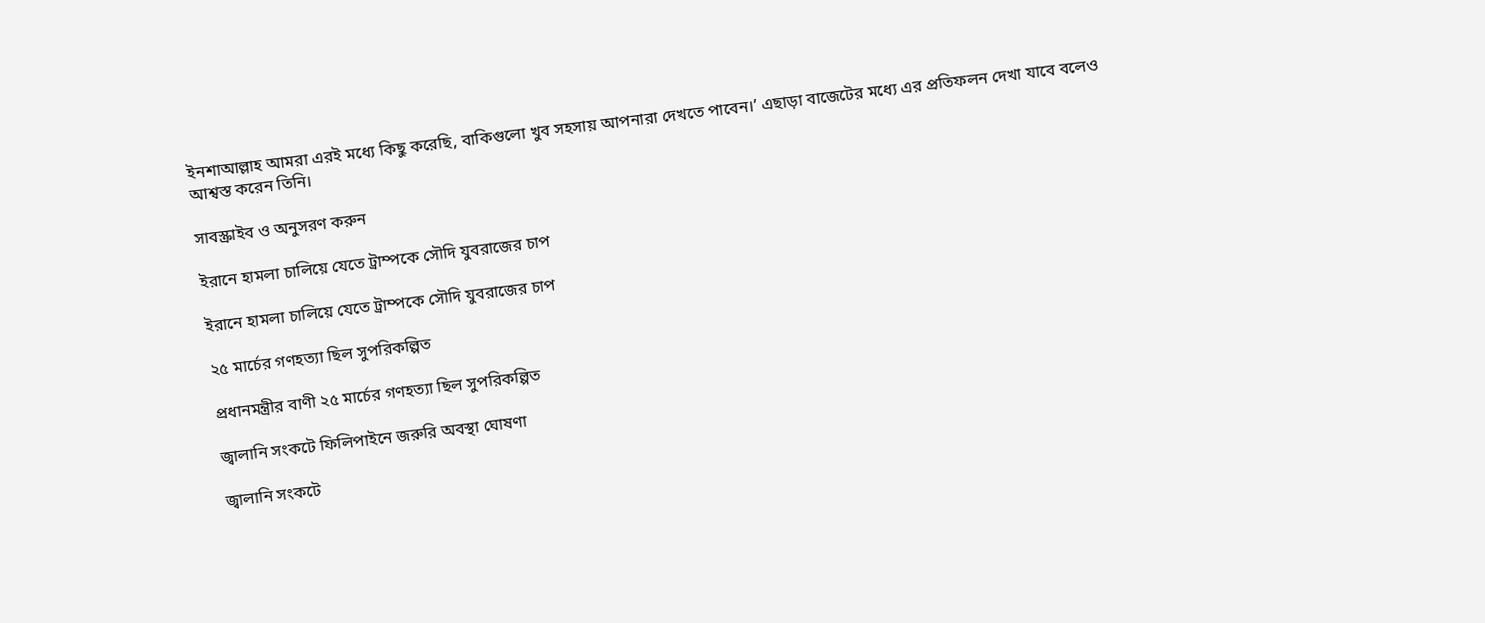ইনশাআল্লাহ আমরা এরই মধ্যে কিছু করেছি, বাকিগুলো খুব সহসায় আপনারা দেখতে পাবেন।’ এছাড়া বাজেটের মধ্যে এর প্রতিফলন দেখা যাবে বলেও আশ্বস্ত করেন তিনি।

সাবস্ক্রাইব ও অনুসরণ করুন

ইরানে হামলা চালিয়ে যেতে ট্রাম্পকে সৌদি যুবরাজের চাপ

ইরানে হামলা চালিয়ে যেতে ট্রাম্পকে সৌদি যুবরাজের চাপ

২৫ মার্চের গণহত্যা ছিল সুপরিকল্পিত

প্রধানমন্ত্রীর বাণী ২৫ মার্চের গণহত্যা ছিল সুপরিকল্পিত

জ্বালানি সংকটে ফিলিপাইনে জরুরি অবস্থা ঘোষণা

জ্বালানি সংকটে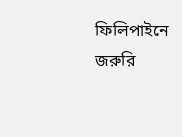ফিলিপাইনে জরুরি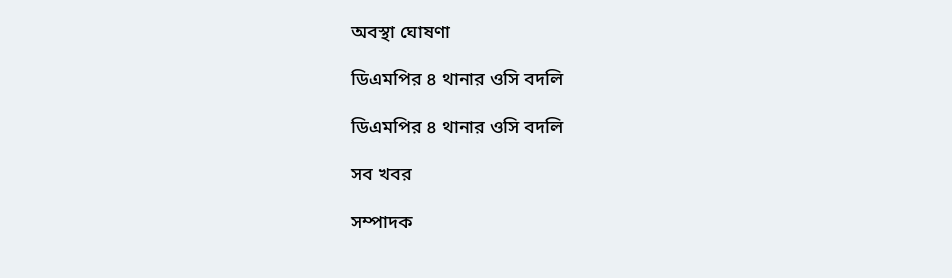অবস্থা ঘোষণা

ডিএমপির ৪ থানার ওসি বদলি

ডিএমপির ৪ থানার ওসি বদলি

সব খবর

সম্পাদক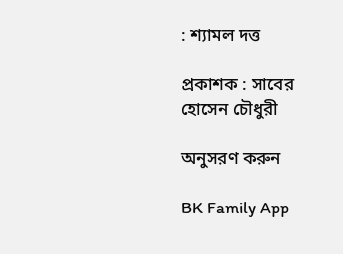: শ্যামল দত্ত

প্রকাশক : সাবের হোসেন চৌধুরী

অনুসরণ করুন

BK Family App